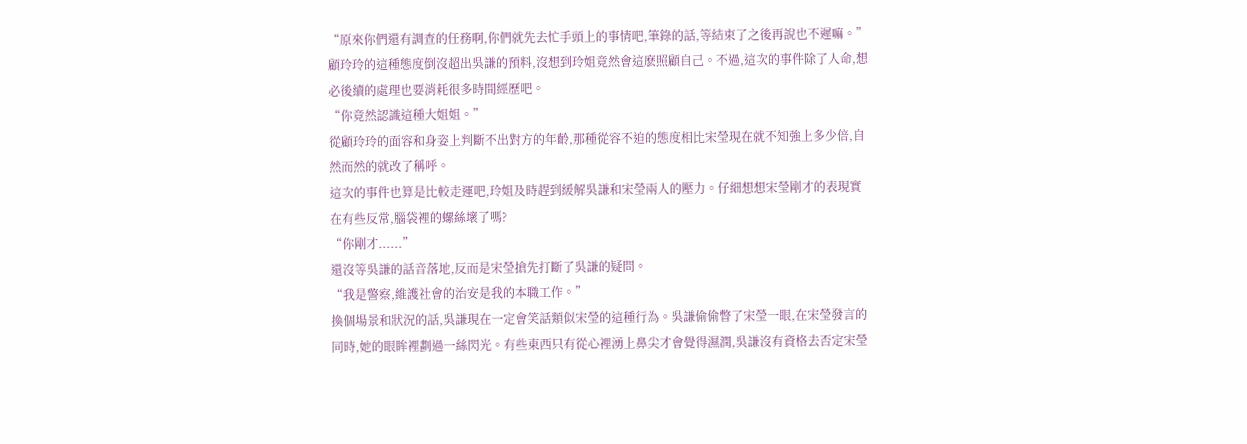“原來你們還有調查的任務啊,你們就先去忙手頭上的事情吧,筆錄的話,等結束了之後再說也不遲嘛。”
顧玲玲的這種態度倒沒超出吳謙的預料,沒想到玲姐竟然會這麽照顧自己。不過,這次的事件除了人命,想必後續的處理也要消耗很多時間經歷吧。
“你竟然認識這種大姐姐。”
從顧玲玲的面容和身姿上判斷不出對方的年齡,那種從容不迫的態度相比宋瑩現在就不知強上多少倍,自然而然的就改了稱呼。
這次的事件也算是比較走運吧,玲姐及時趕到緩解吳謙和宋瑩兩人的壓力。仔細想想宋瑩剛才的表現實在有些反常,腦袋裡的螺絲壞了嗎?
“你剛才......”
還沒等吳謙的話音落地,反而是宋瑩搶先打斷了吳謙的疑問。
“我是警察,維護社會的治安是我的本職工作。”
換個場景和狀況的話,吳謙現在一定會笑話類似宋瑩的這種行為。吳謙偷偷瞥了宋瑩一眼,在宋瑩發言的同時,她的眼眸裡劃過一絲閃光。有些東西只有從心裡湧上鼻尖才會覺得濕潤,吳謙沒有資格去否定宋瑩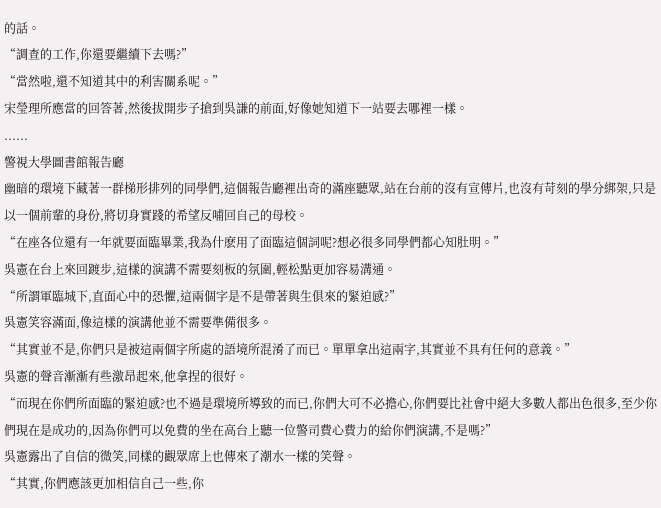的話。
“調查的工作,你還要繼續下去嗎?”
“當然啦,還不知道其中的利害關系呢。”
宋瑩理所應當的回答著,然後拔開步子搶到吳謙的前面,好像她知道下一站要去哪裡一樣。
......
警視大學圖書館報告廳
幽暗的環境下藏著一群梯形排列的同學們,這個報告廳裡出奇的滿座聽眾,站在台前的沒有宣傳片,也沒有苛刻的學分綁架,只是以一個前輩的身份,將切身實踐的希望反哺回自己的母校。
“在座各位還有一年就要面臨畢業,我為什麽用了面臨這個詞呢?想必很多同學們都心知肚明。”
吳憲在台上來回踱步,這樣的演講不需要刻板的氛圍,輕松點更加容易溝通。
“所謂軍臨城下,直面心中的恐懼,這兩個字是不是帶著與生俱來的緊迫感?”
吳憲笑容滿面,像這樣的演講他並不需要準備很多。
“其實並不是,你們只是被這兩個字所處的語境所混淆了而已。單單拿出這兩字,其實並不具有任何的意義。”
吳憲的聲音漸漸有些激昂起來,他拿捏的很好。
“而現在你們所面臨的緊迫感?也不過是環境所導致的而已,你們大可不必擔心,你們要比社會中絕大多數人都出色很多,至少你們現在是成功的,因為你們可以免費的坐在高台上聽一位警司費心費力的給你們演講,不是嗎?”
吳憲露出了自信的微笑,同樣的觀眾席上也傳來了潮水一樣的笑聲。
“其實,你們應該更加相信自己一些,你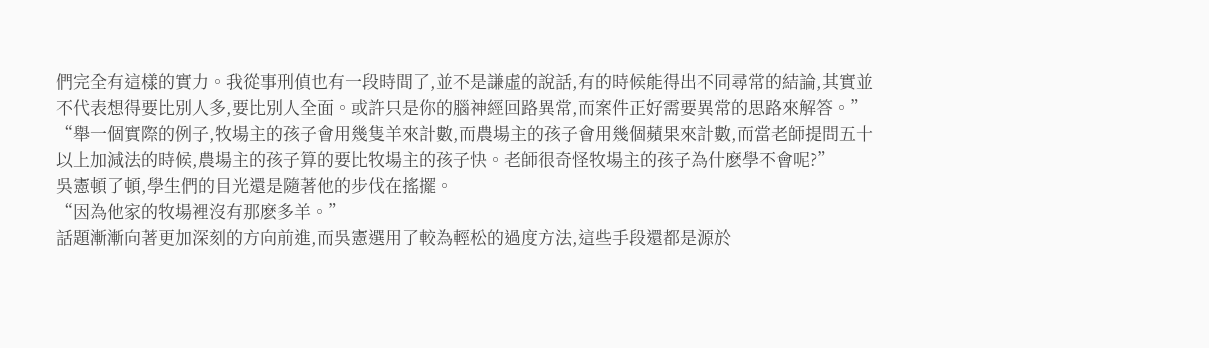們完全有這樣的實力。我從事刑偵也有一段時間了,並不是謙虛的說話,有的時候能得出不同尋常的結論,其實並不代表想得要比別人多,要比別人全面。或許只是你的腦神經回路異常,而案件正好需要異常的思路來解答。”
“舉一個實際的例子,牧場主的孩子會用幾隻羊來計數,而農場主的孩子會用幾個蘋果來計數,而當老師提問五十以上加減法的時候,農場主的孩子算的要比牧場主的孩子快。老師很奇怪牧場主的孩子為什麽學不會呢?”
吳憲頓了頓,學生們的目光還是隨著他的步伐在搖擺。
“因為他家的牧場裡沒有那麽多羊。”
話題漸漸向著更加深刻的方向前進,而吳憲選用了較為輕松的過度方法,這些手段還都是源於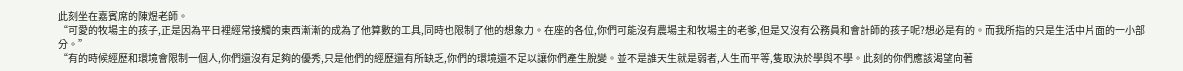此刻坐在嘉賓席的陳煜老師。
“可愛的牧場主的孩子,正是因為平日裡經常接觸的東西漸漸的成為了他算數的工具,同時也限制了他的想象力。在座的各位,你們可能沒有農場主和牧場主的老爹,但是又沒有公務員和會計師的孩子呢?想必是有的。而我所指的只是生活中片面的一小部分。”
“有的時候經歷和環境會限制一個人,你們還沒有足夠的優秀,只是他們的經歷還有所缺乏,你們的環境還不足以讓你們產生脫變。並不是誰天生就是弱者,人生而平等,隻取決於學與不學。此刻的你們應該渴望向著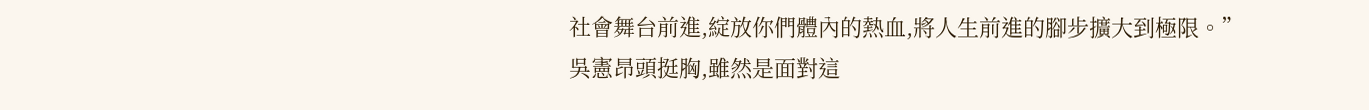社會舞台前進,綻放你們體內的熱血,將人生前進的腳步擴大到極限。”
吳憲昂頭挺胸,雖然是面對這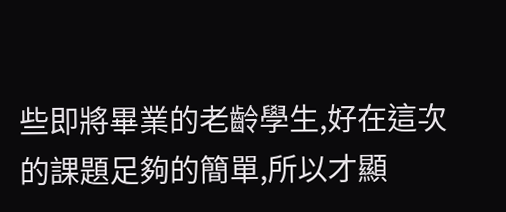些即將畢業的老齡學生,好在這次的課題足夠的簡單,所以才顯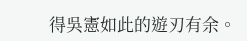得吳憲如此的遊刃有余。